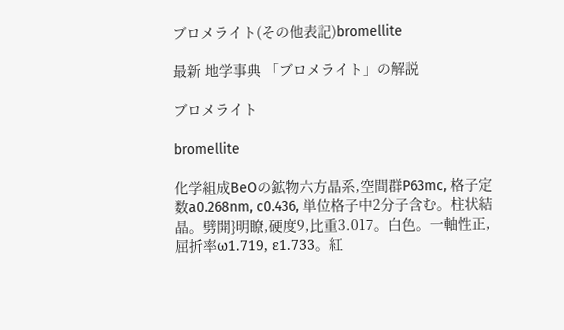ブロメライト(その他表記)bromellite

最新 地学事典 「ブロメライト」の解説

ブロメライト

bromellite

化学組成BeOの鉱物六方晶系,空間群P63mc, 格子定数a0.268nm, c0.436, 単位格子中2分子含む。柱状結晶。劈開}明瞭,硬度9,比重3.017。白色。一軸性正,屈折率ω1.719, ε1.733。紅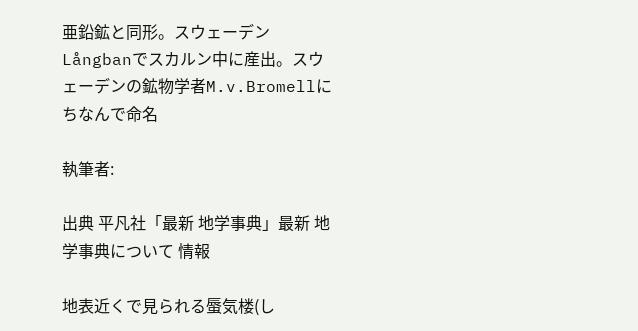亜鉛鉱と同形。スウェーデンLångbanでスカルン中に産出。スウェーデンの鉱物学者M.v.Bromellにちなんで命名

執筆者:

出典 平凡社「最新 地学事典」最新 地学事典について 情報

地表近くで見られる蜃気楼(し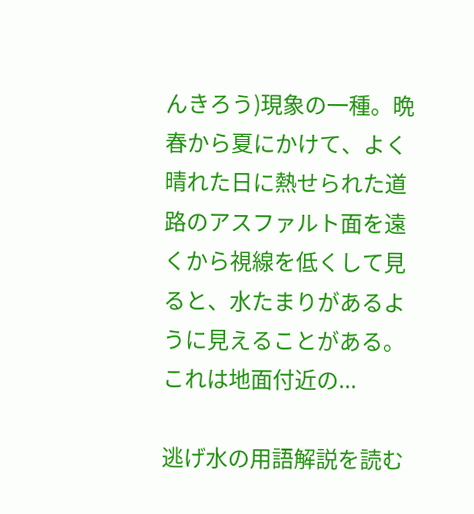んきろう)現象の一種。晩春から夏にかけて、よく晴れた日に熱せられた道路のアスファルト面を遠くから視線を低くして見ると、水たまりがあるように見えることがある。これは地面付近の...

逃げ水の用語解説を読む